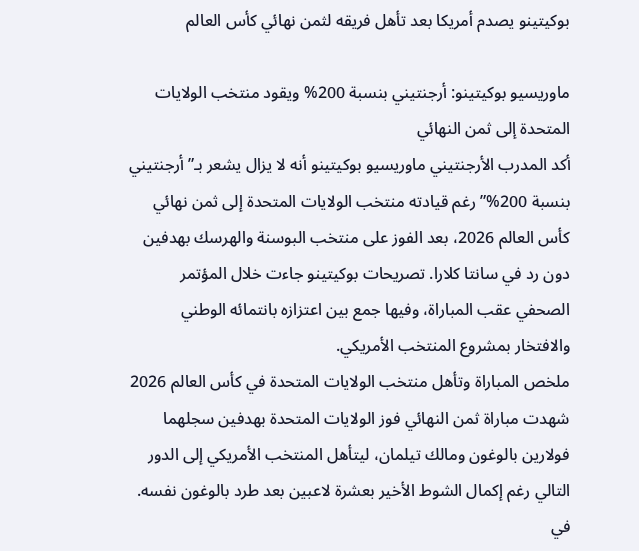بوكيتينو يصدم أمريكا بعد تأهل فريقه لثمن نهائي كأس العالم

ماوريسيو بوكيتينو: أرجنتيني بنسبة 200% ويقود منتخب الولايات المتحدة إلى ثمن النهائي
أكد المدرب الأرجنتيني ماوريسيو بوكيتينو أنه لا يزال يشعر بـ”أرجنتيني بنسبة 200%” رغم قيادته منتخب الولايات المتحدة إلى ثمن نهائي كأس العالم 2026، بعد الفوز على منتخب البوسنة والهرسك بهدفين دون رد في سانتا كلارا. تصريحات بوكيتينو جاءت خلال المؤتمر الصحفي عقب المباراة، وفيها جمع بين اعتزازه بانتمائه الوطني والافتخار بمشروع المنتخب الأمريكي.
ملخص المباراة وتأهل منتخب الولايات المتحدة في كأس العالم 2026
شهدت مباراة ثمن النهائي فوز الولايات المتحدة بهدفين سجلهما فولارين بالوغون ومالك تيلمان، ليتأهل المنتخب الأمريكي إلى الدور التالي رغم إكمال الشوط الأخير بعشرة لاعبين بعد طرد بالوغون نفسه. في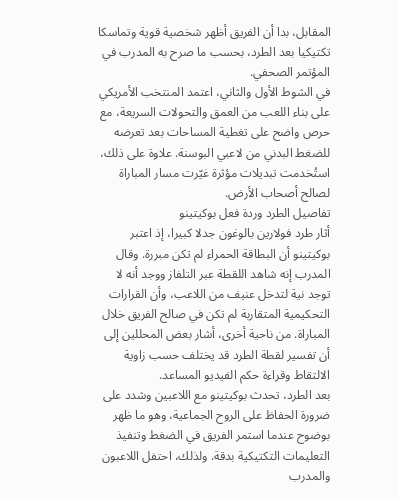المقابل، بدا أن الفريق أظهر شخصية قوية وتماسكا تكتيكيا بعد الطرد، بحسب ما صرح به المدرب في المؤتمر الصحفي.
في الشوط الأول والثاني، اعتمد المنتخب الأمريكي على بناء اللعب من العمق والتحولات السريعة، مع حرص واضح على تغطية المساحات بعد تعرضه للضغط البدني من لاعبي البوسنة. علاوة على ذلك، استُخدمت تبديلات مؤثرة غيّرت مسار المباراة لصالح أصحاب الأرض.
تفاصيل الطرد وردة فعل بوكيتينو
أثار طرد فولارين بالوغون جدلا كبيرا، إذ اعتبر بوكيتينو أن البطاقة الحمراء لم تكن مبررة. وقال المدرب إنه شاهد اللقطة عبر التلفاز ووجد أنه لا توجد نية لتدخل عنيف من اللاعب، وأن القرارات التحكيمية المتقاربة لم تكن في صالح الفريق خلال المباراة. من ناحية أخرى، أشار بعض المحللين إلى أن تفسير لقطة الطرد قد يختلف حسب زاوية الالتقاط وقراءة حكم الفيديو المساعد.
بعد الطرد، تحدث بوكيتينو مع اللاعبين وشدد على ضرورة الحفاظ على الروح الجماعية، وهو ما ظهر بوضوح عندما استمر الفريق في الضغط وتنفيذ التعليمات التكتيكية بدقة. ولذلك، احتفل اللاعبون والمدرب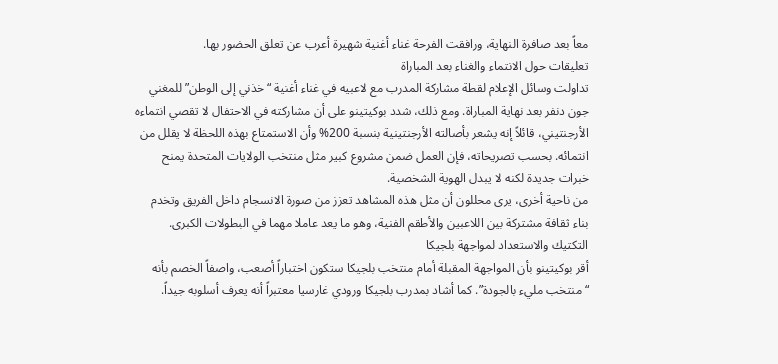معاً بعد صافرة النهاية، ورافقت الفرحة غناء أغنية شهيرة أعرب عن تعلق الحضور بها.
تعليقات حول الانتماء والغناء بعد المباراة
تداولت وسائل الإعلام لقطة مشاركة المدرب مع لاعبيه في غناء أغنية “خذني إلى الوطن” للمغني جون دنفر بعد نهاية المباراة. ومع ذلك، شدد بوكيتينو على أن مشاركته في الاحتفال لا تقصي انتماءه الأرجنتيني، قائلاً إنه يشعر بأصالته الأرجنتينية بنسبة 200% وأن الاستمتاع بهذه اللحظة لا يقلل من انتمائه. بحسب تصريحاته، فإن العمل ضمن مشروع كبير مثل منتخب الولايات المتحدة يمنح خبرات جديدة لكنه لا يبدل الهوية الشخصية.
من ناحية أخرى، يرى محللون أن مثل هذه المشاهد تعزز من صورة الانسجام داخل الفريق وتخدم بناء ثقافة مشتركة بين اللاعبين والأطقم الفنية، وهو ما يعد عاملا مهما في البطولات الكبرى.
التكتيك والاستعداد لمواجهة بلجيكا
أقر بوكيتينو بأن المواجهة المقبلة أمام منتخب بلجيكا ستكون اختباراً أصعب، واصفاً الخصم بأنه “منتخب مليء بالجودة”. كما أشاد بمدرب بلجيكا ورودي غارسيا معتبراً أنه يعرف أسلوبه جيداً.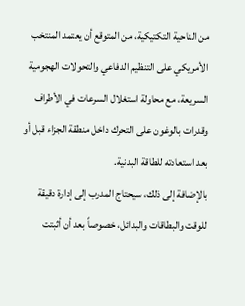من الناحية التكتيكية، من المتوقع أن يعتمد المنتخب الأمريكي على التنظيم الدفاعي والتحولات الهجومية السريعة، مع محاولة استغلال السرعات في الأطراف وقدرات بالوغون على التحرك داخل منطقة الجزاء قبل أو بعد استعادته للطاقة البدنية.
بالإضافة إلى ذلك، سيحتاج المدرب إلى إدارة دقيقة للوقت والبطاقات والبدائل، خصوصاً بعد أن أثبتت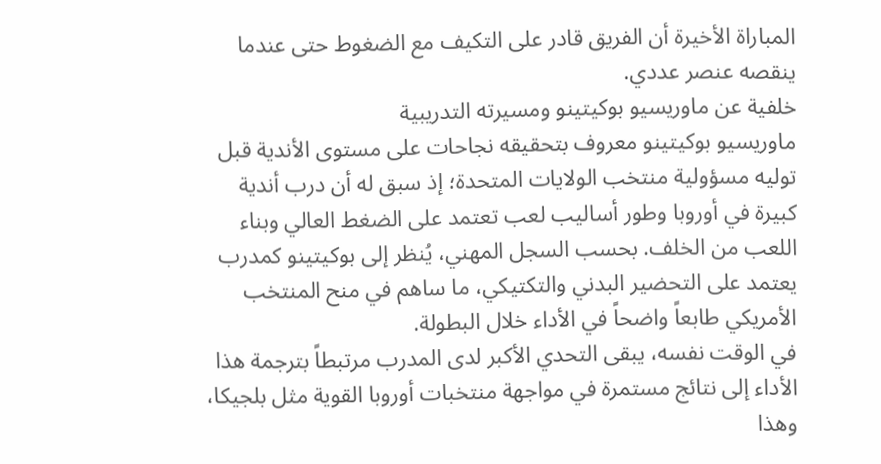المباراة الأخيرة أن الفريق قادر على التكيف مع الضغوط حتى عندما ينقصه عنصر عددي.
خلفية عن ماوريسيو بوكيتينو ومسيرته التدريبية
ماوريسيو بوكيتينو معروف بتحقيقه نجاحات على مستوى الأندية قبل توليه مسؤولية منتخب الولايات المتحدة؛ إذ سبق له أن درب أندية كبيرة في أوروبا وطور أساليب لعب تعتمد على الضغط العالي وبناء اللعب من الخلف. بحسب السجل المهني، يُنظر إلى بوكيتينو كمدرب يعتمد على التحضير البدني والتكتيكي، ما ساهم في منح المنتخب الأمريكي طابعاً واضحاً في الأداء خلال البطولة.
في الوقت نفسه، يبقى التحدي الأكبر لدى المدرب مرتبطاً بترجمة هذا الأداء إلى نتائج مستمرة في مواجهة منتخبات أوروبا القوية مثل بلجيكا، وهذا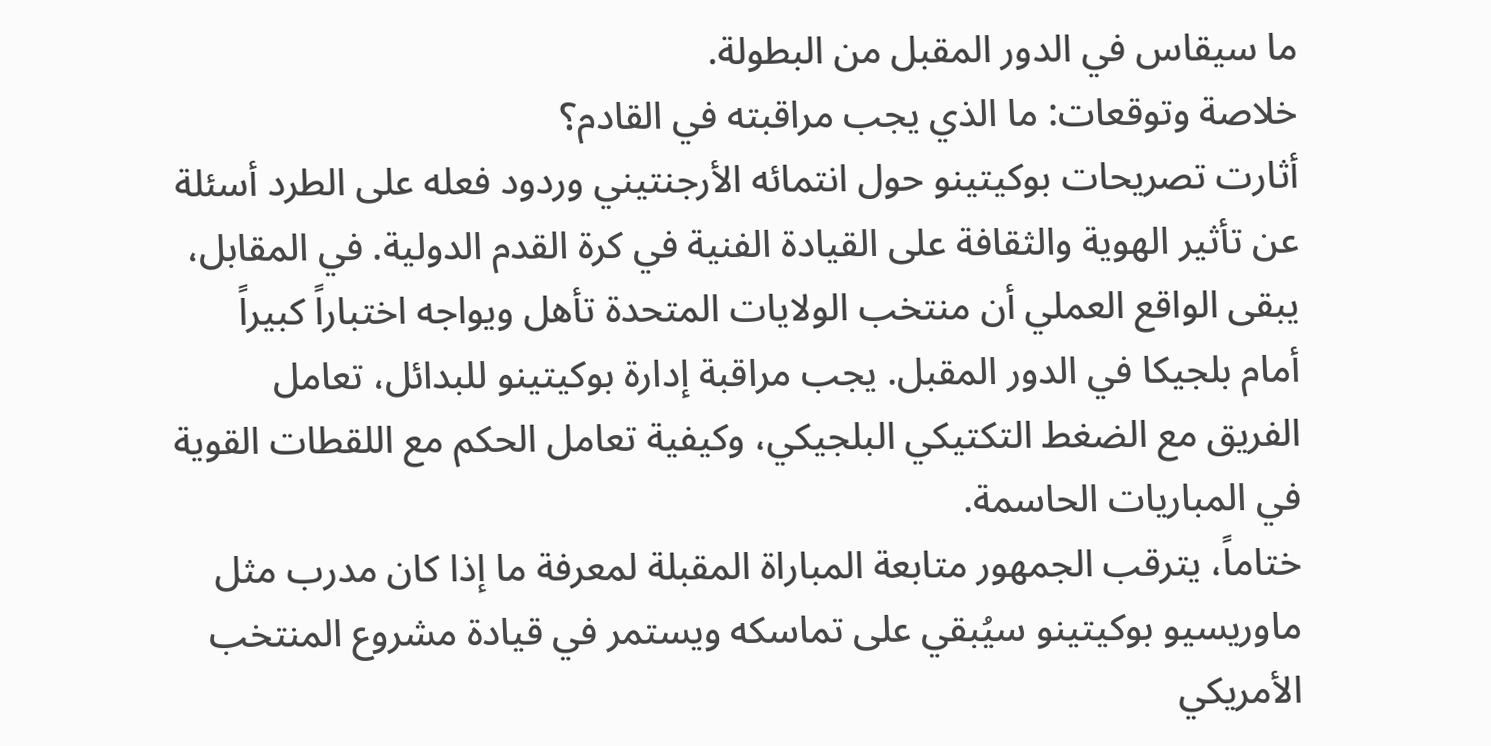ما سيقاس في الدور المقبل من البطولة.
خلاصة وتوقعات: ما الذي يجب مراقبته في القادم؟
أثارت تصريحات بوكيتينو حول انتمائه الأرجنتيني وردود فعله على الطرد أسئلة عن تأثير الهوية والثقافة على القيادة الفنية في كرة القدم الدولية. في المقابل، يبقى الواقع العملي أن منتخب الولايات المتحدة تأهل ويواجه اختباراً كبيراً أمام بلجيكا في الدور المقبل. يجب مراقبة إدارة بوكيتينو للبدائل، تعامل الفريق مع الضغط التكتيكي البلجيكي، وكيفية تعامل الحكم مع اللقطات القوية في المباريات الحاسمة.
ختاماً، يترقب الجمهور متابعة المباراة المقبلة لمعرفة ما إذا كان مدرب مثل ماوريسيو بوكيتينو سيُبقي على تماسكه ويستمر في قيادة مشروع المنتخب الأمريكي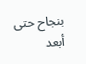بنجاح حتى أبعد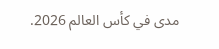مدى في كأس العالم 2026.